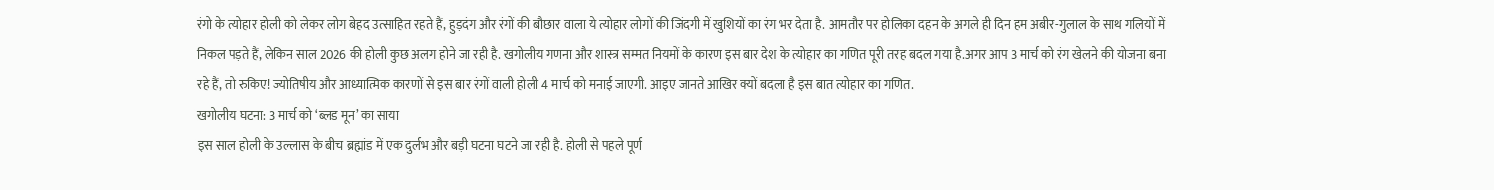रंगो के त्योहार होली को लेकर लोग बेहद उत्साहित रहते हैं, हुड़दंग और रंगों की बौछार वाला ये त्योहार लोगों की जिंदगी में खुशियों का रंग भर देता है. आमतौर पर होलिका दहन के अगले ही दिन हम अबीर-गुलाल के साथ गलियों में निकल पड़ते हैं, लेकिन साल 2026 की होली कुछ अलग होने जा रही है. खगोलीय गणना और शास्त्र सम्मत नियमों के कारण इस बार देश के त्योहार का गणित पूरी तरह बदल गया है.अगर आप 3 मार्च को रंग खेलने की योजना बना रहे हैं, तो रुकिए! ज्योतिषीय और आध्यात्मिक कारणों से इस बार रंगों वाली होली 4 मार्च को मनाई जाएगी. आइए जानते आखिर क्यों बदला है इस बात त्योहार का गणित.
खगोलीय घटना: 3 मार्च को ‘ब्लड मून’ का साया
इस साल होली के उल्लास के बीच ब्रह्मांड में एक दुर्लभ और बड़ी घटना घटने जा रही है. होली से पहले पूर्ण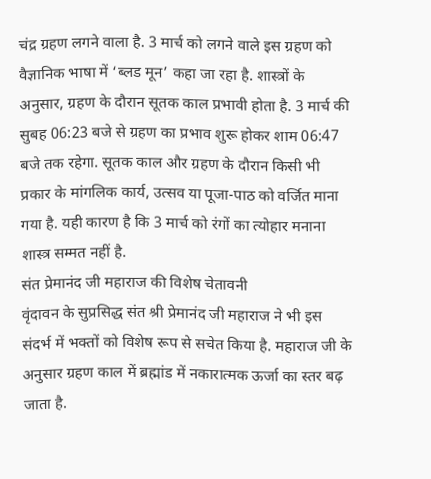चंद्र ग्रहण लगने वाला है. 3 मार्च को लगने वाले इस ग्रहण को वैज्ञानिक भाषा में ‘ब्लड मून’ कहा जा रहा है. शास्त्रों के अनुसार, ग्रहण के दौरान सूतक काल प्रभावी होता है. 3 मार्च की सुबह 06:23 बजे से ग्रहण का प्रभाव शुरू होकर शाम 06:47 बजे तक रहेगा. सूतक काल और ग्रहण के दौरान किसी भी प्रकार के मांगलिक कार्य, उत्सव या पूजा-पाठ को वर्जित माना गया है. यही कारण है कि 3 मार्च को रंगों का त्योहार मनाना शास्त्र सम्मत नहीं है.
संत प्रेमानंद जी महाराज की विशेष चेतावनी
वृंदावन के सुप्रसिद्ध संत श्री प्रेमानंद जी महाराज ने भी इस संदर्भ में भक्तों को विशेष रूप से सचेत किया है. महाराज जी के अनुसार ग्रहण काल में ब्रह्मांड में नकारात्मक ऊर्जा का स्तर बढ़ जाता है.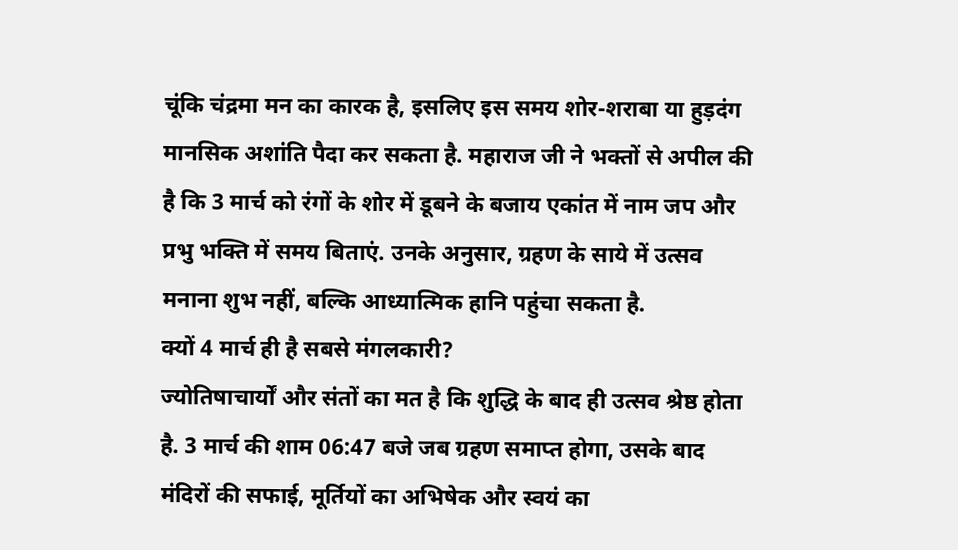चूंकि चंद्रमा मन का कारक है, इसलिए इस समय शोर-शराबा या हुड़दंग मानसिक अशांति पैदा कर सकता है. महाराज जी ने भक्तों से अपील की है कि 3 मार्च को रंगों के शोर में डूबने के बजाय एकांत में नाम जप और प्रभु भक्ति में समय बिताएं. उनके अनुसार, ग्रहण के साये में उत्सव मनाना शुभ नहीं, बल्कि आध्यात्मिक हानि पहुंचा सकता है.
क्यों 4 मार्च ही है सबसे मंगलकारी?
ज्योतिषाचार्यों और संतों का मत है कि शुद्धि के बाद ही उत्सव श्रेष्ठ होता है. 3 मार्च की शाम 06:47 बजे जब ग्रहण समाप्त होगा, उसके बाद मंदिरों की सफाई, मूर्तियों का अभिषेक और स्वयं का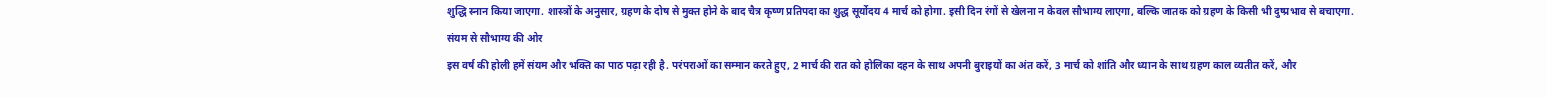शुद्धि स्नान किया जाएगा. शास्त्रों के अनुसार, ग्रहण के दोष से मुक्त होने के बाद चैत्र कृष्ण प्रतिपदा का शुद्ध सूर्योदय 4 मार्च को होगा. इसी दिन रंगों से खेलना न केवल सौभाग्य लाएगा, बल्कि जातक को ग्रहण के किसी भी दुष्प्रभाव से बचाएगा.
संयम से सौभाग्य की ओर
इस वर्ष की होली हमें संयम और भक्ति का पाठ पढ़ा रही है. परंपराओं का सम्मान करते हुए, 2 मार्च की रात को होलिका दहन के साथ अपनी बुराइयों का अंत करें, 3 मार्च को शांति और ध्यान के साथ ग्रहण काल व्यतीत करें, और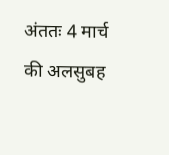अंततः 4 मार्च की अलसुबह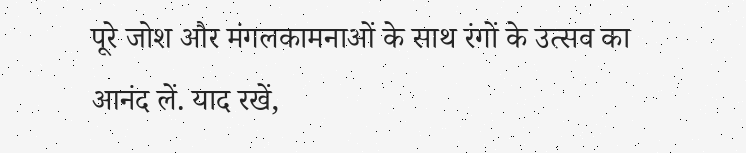पूरे जोश और मंगलकामनाओं के साथ रंगों के उत्सव का आनंद लें. याद रखें,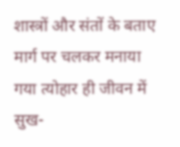शास्त्रों और संतों के बताए मार्ग पर चलकर मनाया गया त्योहार ही जीवन में सुख-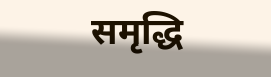समृद्धि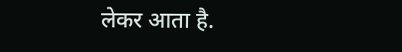लेकर आता है.